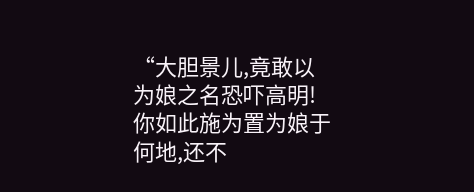“大胆景儿,竟敢以为娘之名恐吓高明!
你如此施为置为娘于何地,还不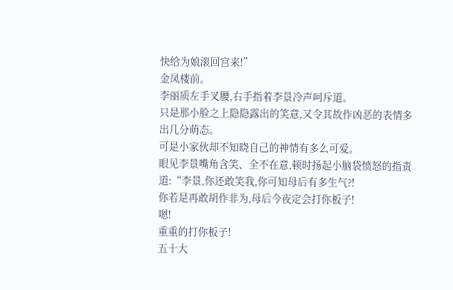快给为娘滚回宫来!”
金凤楼前。
李丽质左手叉腰,右手指着李景冷声呵斥道。
只是那小脸之上隐隐露出的笑意,又令其故作凶恶的表情多出几分萌态。
可是小家伙却不知晓自己的神情有多么可爱。
眼见李景嘴角含笑、全不在意,顿时扬起小脑袋愤怒的指责道:“李景,你还敢笑我,你可知母后有多生气?!
你若是再敢胡作非为,母后今夜定会打你板子!
嗯!
重重的打你板子!
五十大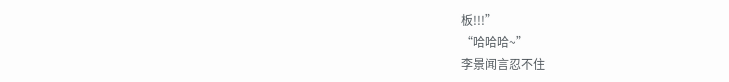板!!!”
“哈哈哈~”
李景闻言忍不住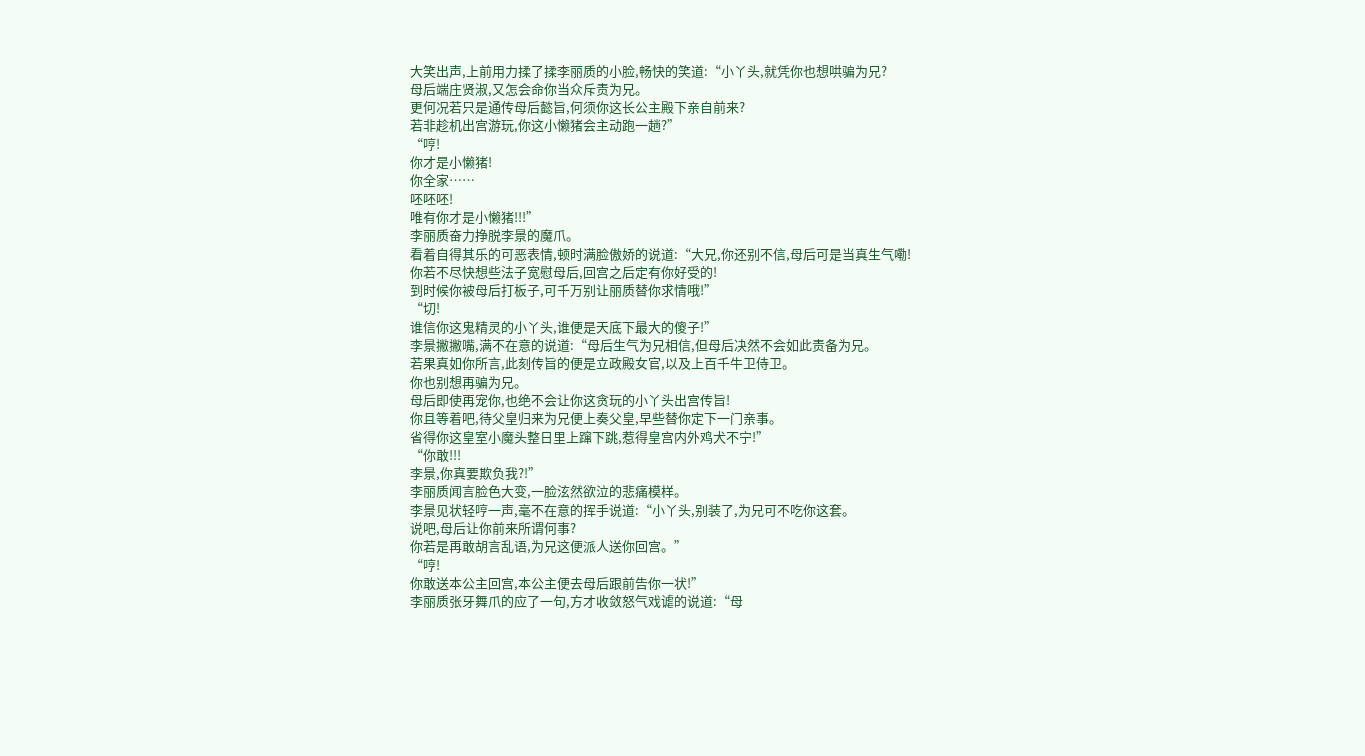大笑出声,上前用力揉了揉李丽质的小脸,畅快的笑道:“小丫头,就凭你也想哄骗为兄?
母后端庄贤淑,又怎会命你当众斥责为兄。
更何况若只是通传母后懿旨,何须你这长公主殿下亲自前来?
若非趁机出宫游玩,你这小懒猪会主动跑一趟?”
“哼!
你才是小懒猪!
你全家……
呸呸呸!
唯有你才是小懒猪!!!”
李丽质奋力挣脱李景的魔爪。
看着自得其乐的可恶表情,顿时满脸傲娇的说道:“大兄,你还别不信,母后可是当真生气嘞!
你若不尽快想些法子宽慰母后,回宫之后定有你好受的!
到时候你被母后打板子,可千万别让丽质替你求情哦!”
“切!
谁信你这鬼精灵的小丫头,谁便是天底下最大的傻子!”
李景撇撇嘴,满不在意的说道:“母后生气为兄相信,但母后决然不会如此责备为兄。
若果真如你所言,此刻传旨的便是立政殿女官,以及上百千牛卫侍卫。
你也别想再骗为兄。
母后即使再宠你,也绝不会让你这贪玩的小丫头出宫传旨!
你且等着吧,待父皇归来为兄便上奏父皇,早些替你定下一门亲事。
省得你这皇室小魔头整日里上蹿下跳,惹得皇宫内外鸡犬不宁!”
“你敢!!!
李景,你真要欺负我?!”
李丽质闻言脸色大变,一脸泫然欲泣的悲痛模样。
李景见状轻哼一声,毫不在意的挥手说道:“小丫头,别装了,为兄可不吃你这套。
说吧,母后让你前来所谓何事?
你若是再敢胡言乱语,为兄这便派人送你回宫。”
“哼!
你敢送本公主回宫,本公主便去母后跟前告你一状!”
李丽质张牙舞爪的应了一句,方才收敛怒气戏谑的说道:“母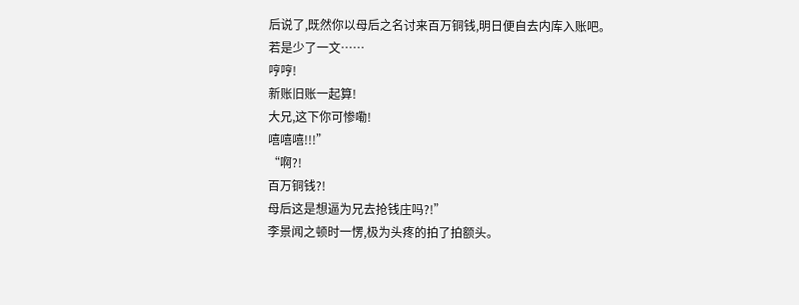后说了,既然你以母后之名讨来百万铜钱,明日便自去内库入账吧。
若是少了一文……
哼哼!
新账旧账一起算!
大兄,这下你可惨嘞!
嘻嘻嘻!!!”
“啊?!
百万铜钱?!
母后这是想逼为兄去抢钱庄吗?!”
李景闻之顿时一愣,极为头疼的拍了拍额头。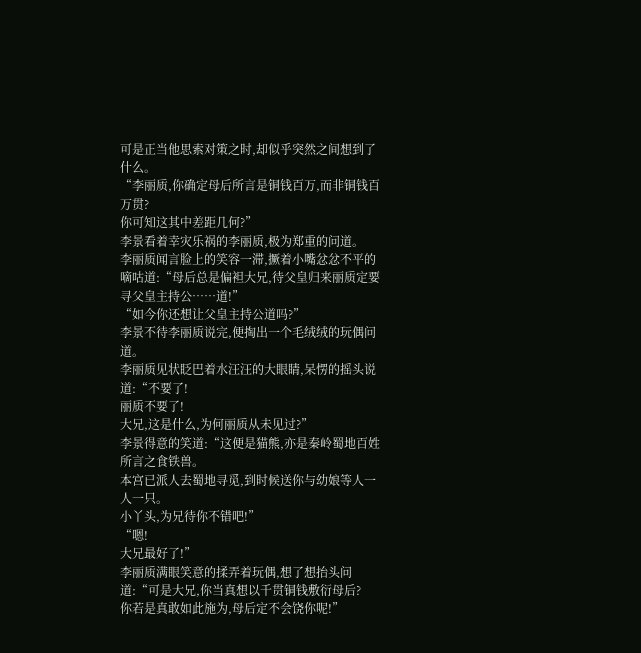可是正当他思索对策之时,却似乎突然之间想到了什么。
“李丽质,你确定母后所言是铜钱百万,而非铜钱百万贯?
你可知这其中差距几何?”
李景看着幸灾乐祸的李丽质,极为郑重的问道。
李丽质闻言脸上的笑容一滞,撅着小嘴忿忿不平的嘀咕道:“母后总是偏袒大兄,待父皇归来丽质定要寻父皇主持公……道!”
“如今你还想让父皇主持公道吗?”
李景不待李丽质说完,便掏出一个毛绒绒的玩偶问道。
李丽质见状眨巴着水汪汪的大眼睛,呆愣的摇头说道:“不要了!
丽质不要了!
大兄,这是什么,为何丽质从未见过?”
李景得意的笑道:“这便是猫熊,亦是秦岭蜀地百姓所言之食铁兽。
本宫已派人去蜀地寻觅,到时候送你与幼娘等人一人一只。
小丫头,为兄待你不错吧!”
“嗯!
大兄最好了!”
李丽质满眼笑意的揉弄着玩偶,想了想抬头问道:“可是大兄,你当真想以千贯铜钱敷衍母后?
你若是真敢如此施为,母后定不会饶你呢!”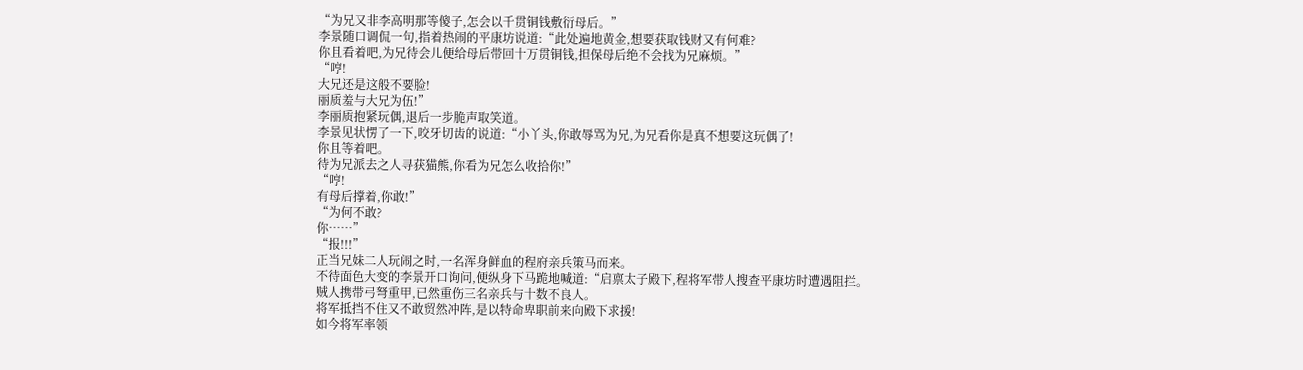“为兄又非李高明那等傻子,怎会以千贯铜钱敷衍母后。”
李景随口调侃一句,指着热闹的平康坊说道:“此处遍地黄金,想要获取钱财又有何难?
你且看着吧,为兄待会儿便给母后带回十万贯铜钱,担保母后绝不会找为兄麻烦。”
“哼!
大兄还是这般不要脸!
丽质羞与大兄为伍!”
李丽质抱紧玩偶,退后一步脆声取笑道。
李景见状愣了一下,咬牙切齿的说道:“小丫头,你敢辱骂为兄,为兄看你是真不想要这玩偶了!
你且等着吧。
待为兄派去之人寻获猫熊,你看为兄怎么收拾你!”
“哼!
有母后撑着,你敢!”
“为何不敢?
你……”
“报!!!”
正当兄妹二人玩闹之时,一名浑身鲜血的程府亲兵策马而来。
不待面色大变的李景开口询问,便纵身下马跪地喊道:“启禀太子殿下,程将军带人搜查平康坊时遭遇阻拦。
贼人携带弓弩重甲,已然重伤三名亲兵与十数不良人。
将军抵挡不住又不敢贸然冲阵,是以特命卑职前来向殿下求援!
如今将军率领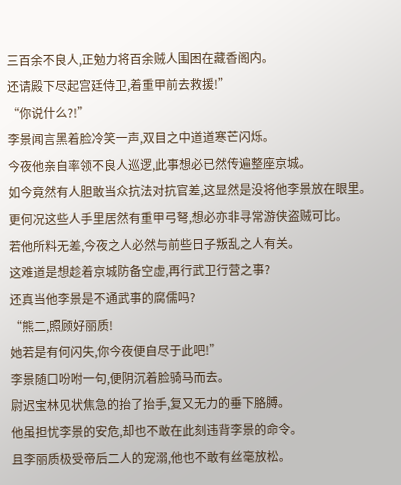三百余不良人,正勉力将百余贼人围困在藏香阁内。
还请殿下尽起宫廷侍卫,着重甲前去救援!”
“你说什么?!”
李景闻言黑着脸冷笑一声,双目之中道道寒芒闪烁。
今夜他亲自率领不良人巡逻,此事想必已然传遍整座京城。
如今竟然有人胆敢当众抗法对抗官差,这显然是没将他李景放在眼里。
更何况这些人手里居然有重甲弓弩,想必亦非寻常游侠盗贼可比。
若他所料无差,今夜之人必然与前些日子叛乱之人有关。
这难道是想趁着京城防备空虚,再行武卫行营之事?
还真当他李景是不通武事的腐儒吗?
“熊二,照顾好丽质!
她若是有何闪失,你今夜便自尽于此吧!”
李景随口吩咐一句,便阴沉着脸骑马而去。
尉迟宝林见状焦急的抬了抬手,复又无力的垂下胳膊。
他虽担忧李景的安危,却也不敢在此刻违背李景的命令。
且李丽质极受帝后二人的宠溺,他也不敢有丝毫放松。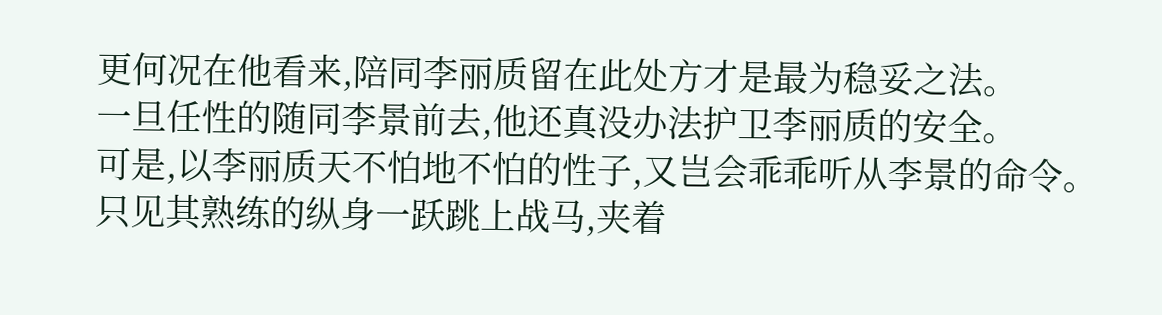更何况在他看来,陪同李丽质留在此处方才是最为稳妥之法。
一旦任性的随同李景前去,他还真没办法护卫李丽质的安全。
可是,以李丽质天不怕地不怕的性子,又岂会乖乖听从李景的命令。
只见其熟练的纵身一跃跳上战马,夹着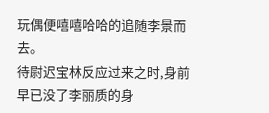玩偶便嘻嘻哈哈的追随李景而去。
待尉迟宝林反应过来之时,身前早已没了李丽质的身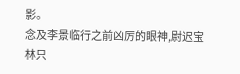影。
念及李景临行之前凶厉的眼神,尉迟宝林只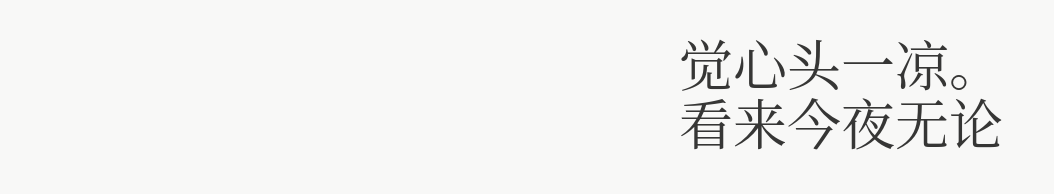觉心头一凉。
看来今夜无论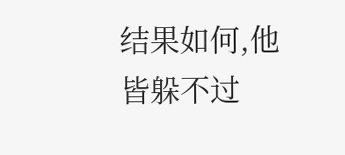结果如何,他皆躲不过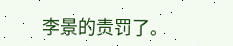李景的责罚了。